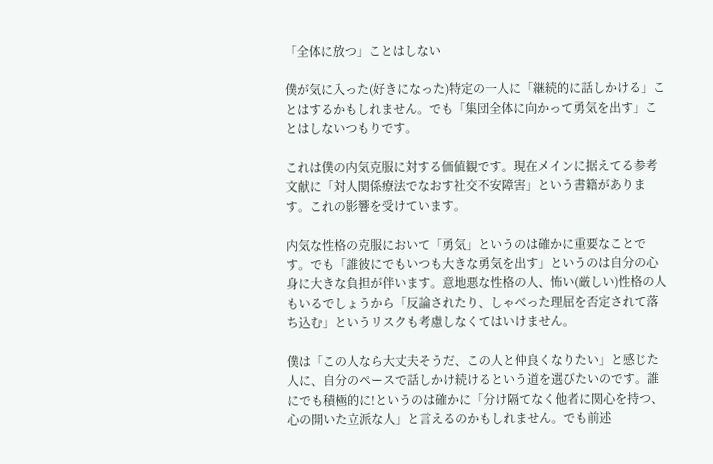「全体に放つ」ことはしない

僕が気に入った(好きになった)特定の一人に「継続的に話しかける」ことはするかもしれません。でも「集団全体に向かって勇気を出す」ことはしないつもりです。

これは僕の内気克服に対する価値観です。現在メインに据えてる参考文献に「対人関係療法でなおす社交不安障害」という書籍があります。これの影響を受けています。

内気な性格の克服において「勇気」というのは確かに重要なことです。でも「誰彼にでもいつも大きな勇気を出す」というのは自分の心身に大きな負担が伴います。意地悪な性格の人、怖い(厳しい)性格の人もいるでしょうから「反論されたり、しゃべった理屈を否定されて落ち込む」というリスクも考慮しなくてはいけません。

僕は「この人なら大丈夫そうだ、この人と仲良くなりたい」と感じた人に、自分のペースで話しかけ続けるという道を選びたいのです。誰にでも積極的に!というのは確かに「分け隔てなく他者に関心を持つ、心の開いた立派な人」と言えるのかもしれません。でも前述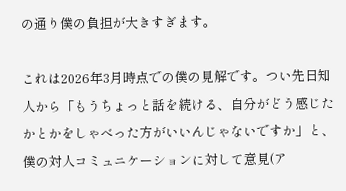の通り僕の負担が大きすぎます。

これは2026年3月時点での僕の見解です。つい先日知人から「もうちょっと話を続ける、自分がどう感じたかとかをしゃべった方がいいんじゃないですか」と、僕の対人コミュニケーションに対して意見(ア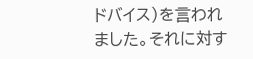ドバイス)を言われました。それに対す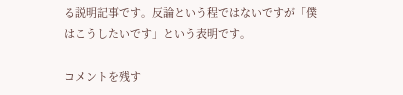る説明記事です。反論という程ではないですが「僕はこうしたいです」という表明です。

コメントを残す